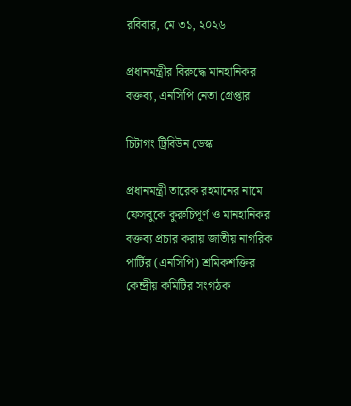রবিবার, মে ৩১, ২০২৬

প্রধানমন্ত্রীর বিরুদ্ধে মানহানিকর বক্তব্য, এনসিপি নেতা গ্রেপ্তার

চিটাগং ট্রিবিউন ডেস্ক

প্রধানমন্ত্রী তারেক রহমানের নামে ফেসবুকে কুরুচিপূর্ণ ও মানহানিকর বক্তব্য প্রচার করায় জাতীয় নাগরিক পার্টির (এনসিপি) শ্রমিকশক্তির কেন্দ্রীয় কমিটির সংগঠক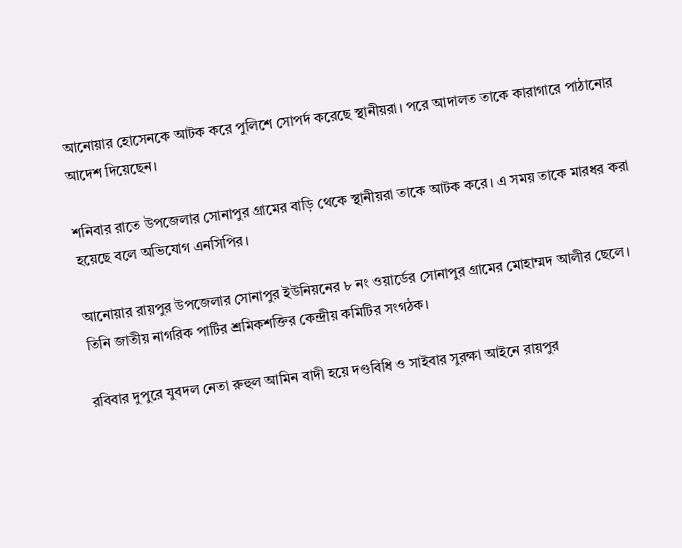আনোয়ার হোসেনকে আটক করে পুলিশে সোপর্দ করেছে স্থানীয়রা। পরে আদালত তাকে কারাগারে পাঠানোর আদেশ দিয়েছেন।

শনিবার রাতে উপজেলার সোনাপুর গ্রামের বাড়ি থেকে স্থানীয়রা তাকে আটক করে। এ সময় তাকে মারধর করা হয়েছে বলে অভিযোগ এনসিপির।

আনোয়ার রায়পুর উপজেলার সোনাপুর ইউনিয়নের ৮ নং ওয়ার্ডের সোনাপুর গ্রামের মোহাম্মদ আলীর ছেলে। তিনি জাতীয় নাগরিক পার্টির শ্রমিকশক্তির কেন্দ্রীয় কমিটির সংগঠক।

রবিবার দুপুরে যুবদল নেতা রুহুল আমিন বাদী হয়ে দণ্ডবিধি ও সাইবার সুরক্ষা আইনে রায়পুর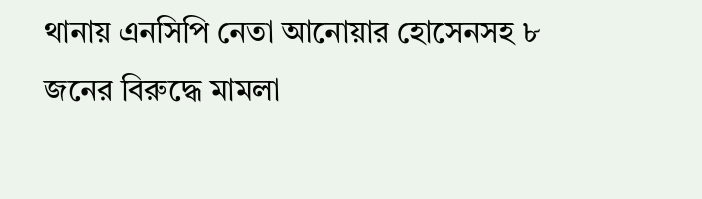থানায় এনসিপি নেতা আনোয়ার হোসেনসহ ৮ জনের বিরুদ্ধে মামলা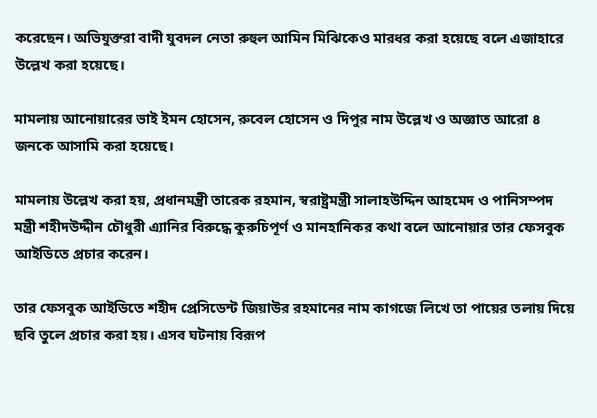করেছেন। অভিযুক্তরা বাদী যুবদল নেতা রুহুল আমিন মিঝিকেও মারধর করা হয়েছে বলে এজাহারে উল্লেখ করা হয়েছে।

মামলায় আনোয়ারের ভাই ইমন হোসেন, রুবেল হোসেন ও দিপুর নাম উল্লেখ ও অজ্ঞাত আরো ৪ জনকে আসামি করা হয়েছে।

মামলায় উল্লেখ করা হয়, প্রধানমন্ত্রী তারেক রহমান, স্বরাষ্ট্রমন্ত্রী সালাহউদ্দিন আহমেদ ও পানিসম্পদ মন্ত্রী শহীদউদ্দীন চৌধুরী এ্যানির বিরুদ্ধে কুরুচিপূর্ণ ও মানহানিকর কথা বলে আনোয়ার তার ফেসবুক আইডিতে প্রচার করেন।

তার ফেসবুক আইডিতে শহীদ প্রেসিডেন্ট জিয়াউর রহমানের নাম কাগজে লিখে তা পায়ের তলায় দিয়ে ছবি তুলে প্রচার করা হয়। এসব ঘটনায় বিরূপ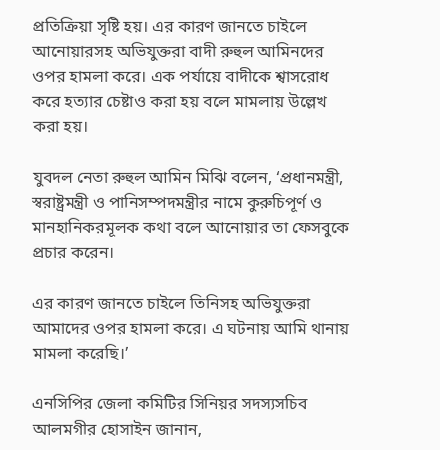প্রতিক্রিয়া সৃষ্টি হয়। এর কারণ জানতে চাইলে আনোয়ারসহ অভিযুক্তরা বাদী রুহুল আমিনদের ওপর হামলা করে। এক পর্যায়ে বাদীকে শ্বাসরোধ করে হত্যার চেষ্টাও করা হয় বলে মামলায় উল্লেখ করা হয়।

যুবদল নেতা রুহুল আমিন মিঝি বলেন, ‘প্রধানমন্ত্রী, স্বরাষ্ট্রমন্ত্রী ও পানিসম্পদমন্ত্রীর নামে কুরুচিপূর্ণ ও মানহানিকরমূলক কথা বলে আনোয়ার তা ফেসবুকে প্রচার করেন।

এর কারণ জানতে চাইলে তিনিসহ অভিযুক্তরা আমাদের ওপর হামলা করে। এ ঘটনায় আমি থানায় মামলা করেছি।’

এনসিপির জেলা কমিটির সিনিয়র সদস্যসচিব আলমগীর হোসাইন জানান,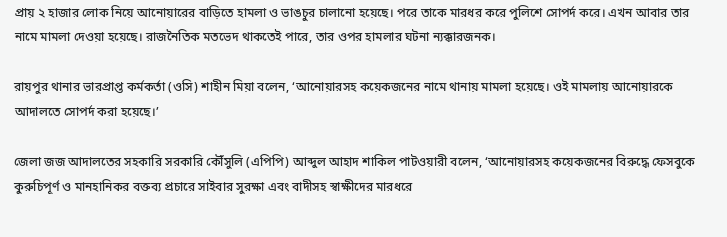প্রায় ২ হাজার লোক নিয়ে আনোয়ারের বাড়িতে হামলা ও ভাঙচুর চালানো হয়েছে। পরে তাকে মারধর করে পুলিশে সোপর্দ করে। এখন আবার তার নামে মামলা দেওয়া হয়েছে। রাজনৈতিক মতভেদ থাকতেই পারে, তার ওপর হামলার ঘটনা ন্যক্কারজনক।

রায়পুর থানার ভারপ্রাপ্ত কর্মকর্তা (ওসি) শাহীন মিয়া বলেন, ‘আনোয়ারসহ কয়েকজনের নামে থানায় মামলা হয়েছে। ওই মামলায় আনোয়ারকে আদালতে সোপর্দ করা হয়েছে।’

জেলা জজ আদালতের সহকারি সরকারি কৌঁসুলি (এপিপি) আব্দুল আহাদ শাকিল পাটওয়ারী বলেন, ‘আনোয়ারসহ কয়েকজনের বিরুদ্ধে ফেসবুকে কুরুচিপূর্ণ ও মানহানিকর বক্তব্য প্রচারে সাইবার সুরক্ষা এবং বাদীসহ স্বাক্ষীদের মারধরে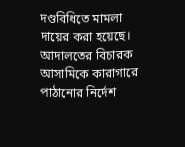দণ্ডবিধিতে মামলা দায়ের করা হয়েছে। আদালতের বিচারক আসামিকে কারাগারে পাঠানোর নির্দেশ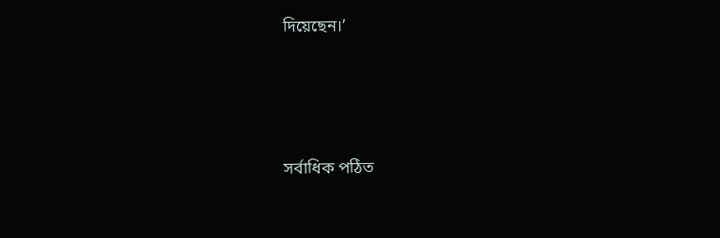দিয়েছেন।’





সর্বাধিক পঠিত